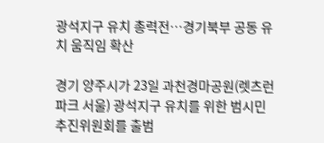광석지구 유치 총력전…경기북부 공동 유치 움직임 확산

경기 양주시가 23일 과천경마공원(렛츠런파크 서울) 광석지구 유치를 위한 범시민 추진위원회를 출범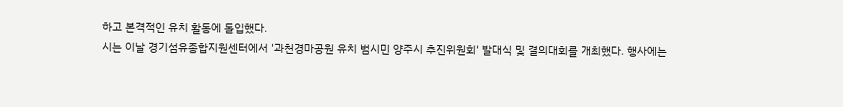하고 본격적인 유치 활동에 돌입했다.
시는 이날 경기섬유종합지원센터에서 '과천경마공원 유치 범시민 양주시 추진위원회' 발대식 및 결의대회를 개최했다. 행사에는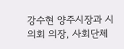강수현 양주시장과 시의회 의장, 사회단체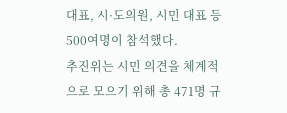대표, 시·도의원, 시민 대표 등 500여명이 참석했다.
추진위는 시민 의견을 체계적으로 모으기 위해 총 471명 규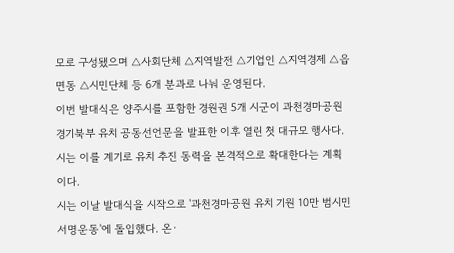모로 구성됐으며 △사회단체 △지역발전 △기업인 △지역경제 △읍면동 △시민단체 등 6개 분과로 나눠 운영된다.
이번 발대식은 양주시를 포함한 경원권 5개 시군이 과천경마공원 경기북부 유치 공동선언문을 발표한 이후 열린 첫 대규모 행사다. 시는 이를 계기로 유치 추진 동력을 본격적으로 확대한다는 계획이다.
시는 이날 발대식을 시작으로 '과천경마공원 유치 기원 10만 범시민 서명운동'에 돌입했다. 온·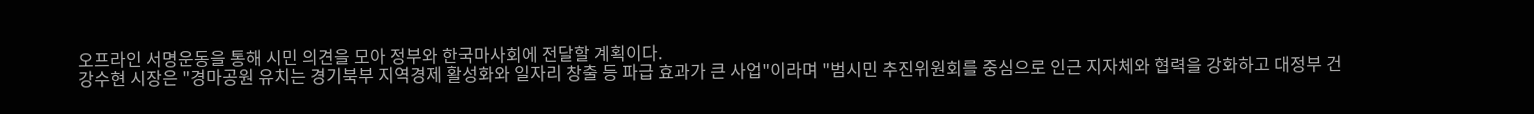오프라인 서명운동을 통해 시민 의견을 모아 정부와 한국마사회에 전달할 계획이다.
강수현 시장은 "경마공원 유치는 경기북부 지역경제 활성화와 일자리 창출 등 파급 효과가 큰 사업"이라며 "범시민 추진위원회를 중심으로 인근 지자체와 협력을 강화하고 대정부 건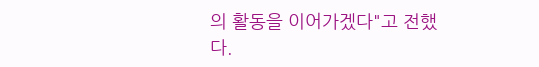의 활동을 이어가겠다"고 전했다.